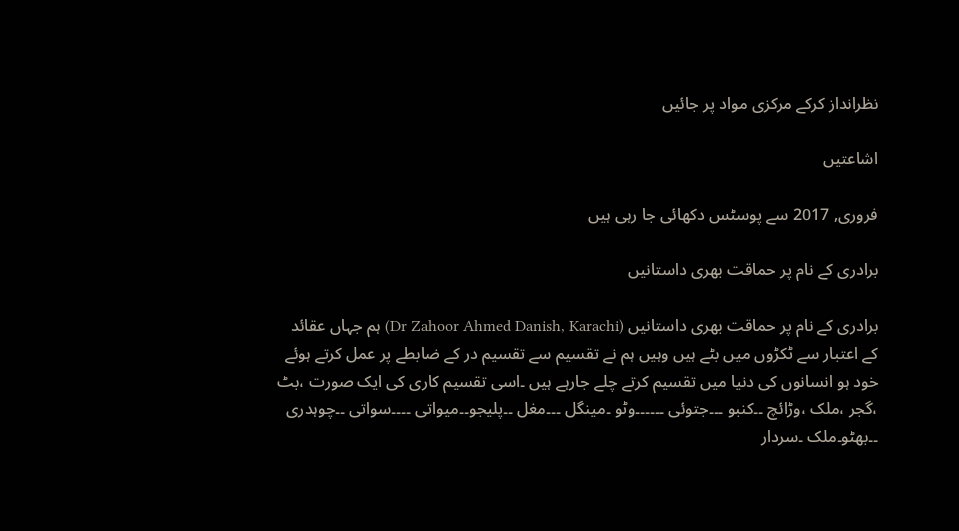نظرانداز کرکے مرکزی مواد پر جائیں

اشاعتیں

فروری, 2017 سے پوسٹس دکھائی جا رہی ہیں

برادری کے نام پر حماقت بھری داستانیں

برادری کے نام پر حماقت بھری داستانیں (Dr Zahoor Ahmed Danish, Karachi) ہم جہاں عقائد کے اعتبار سے ٹکڑوں میں بٹے ہیں وہیں ہم نے تقسیم سے تقسیم در کے ضابطے پر عمل کرتے ہوئے خود ہو انسانوں کی دنیا میں تقسیم کرتے چلے جارہے ہیں ۔اسی تقسیم کاری کی ایک صورت ،بٹ ،گجر ،ملک ،وڑائچ ۔۔کنبو ۔۔۔جتوئی ۔۔۔۔۔۔وٹو ۔مینگل ۔۔۔مغل ۔۔پلیجو۔۔میواتی ۔۔۔۔سواتی ۔۔چوہدری ۔۔بھٹو۔ملک ۔سردار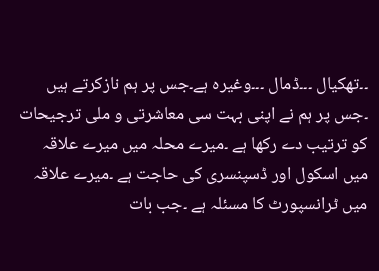۔۔تھکیال ۔۔۔ڈمال ۔۔۔وغیرہ ہے۔جس پر ہم نازکرتے ہیں ۔جس پر ہم نے اپنی بہت سی معاشرتی و ملی ترجیحات کو ترتیب دے رکھا ہے ۔میرے محلہ میں میرے علاقہ میں اسکول اور ڈسپنسری کی حاجت ہے ۔میرے علاقہ میں ٹرانسپورٹ کا مسئلہ ہے ۔جب بات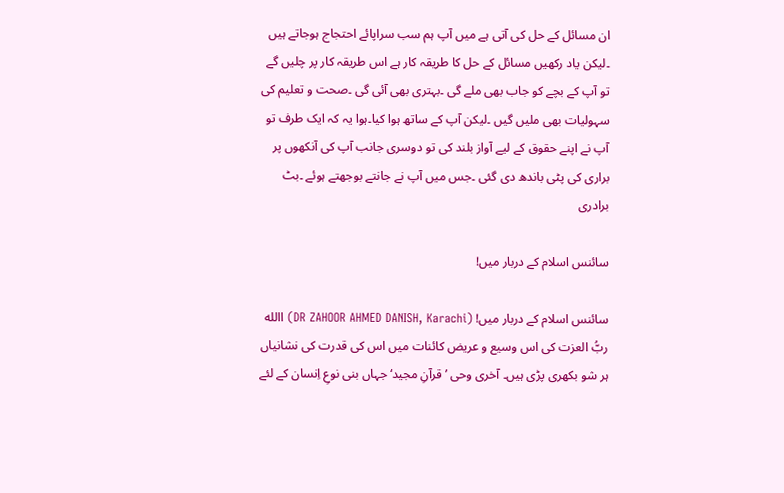ان مسائل کے حل کی آتی ہے میں آپ ہم سب سراپائے احتجاج ہوجاتے ہیں ۔لیکن یاد رکھیں مسائل کے حل کا طریقہ کار ہے اس طریقہ کار پر چلیں گے تو آپ کے بچے کو جاب بھی ملے گی ۔بہتری بھی آئی گی ۔صحت و تعلیم کی سہولیات بھی ملیں گیں ۔لیکن آپ کے ساتھ ہوا کیا۔ہوا یہ کہ ایک طرف تو آپ نے اپنے حقوق کے لیے آواز بلند کی تو دوسری جانب آپ کی آنکھوں پر براری کی پٹی باندھ دی گئی ۔جس میں آپ نے جانتے بوجھتے ہوئے ۔بٹ برادری

سائنس اسلام کے دربار میں!

سائنس اسلام کے دربار میں! (DR ZAHOOR AHMED DANISH, Karachi) االله ربُّ العزت کی اس وسیع و عریض کائنات میں اس کی قدرت کی نشانیاں ہر شو بکھری پڑی ہیں۔ آخری وحی ’قرآنِ مجید‘ جہاں بنی نوعِ اِنسان کے لئے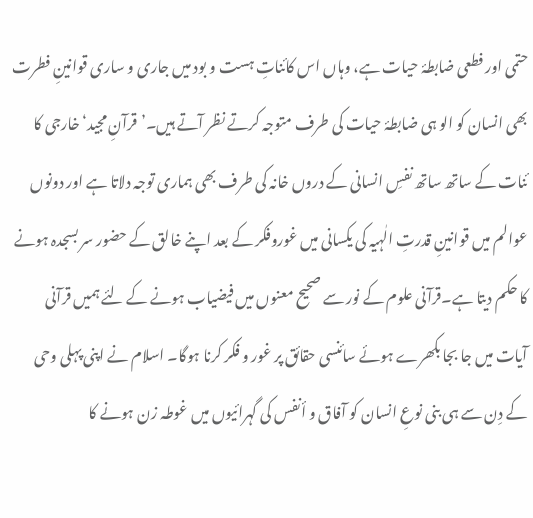حتمی اور فطعی ضابطۂ حیات ہے، وہاں اس کائناتِ ہست و بود میں جاری و ساری قوانینِ فطرت بھی انسان کو الو ہی ضابطۂ حیات کی طرف متوجہ کرتے نظر آتے ہیں۔’قرآنِ مجید‘ خارجی کا ئنات کے ساتھ ساتھ نفسِ انسانی کے دروں خانہ کی طرف بھی ہماری توجہ دلاتا ہے اور دونوں عوالم میں قوانینِ قدرتِ الٰہیہ کی یکسانی میں غوروفکر کے بعد اپنے خالق کے حضور سر بسجدہ ہونے کا حکم دیتا ہے۔قرآنی علوم کے نور سے صحیح معنوں میں فیضیاب ہونے کے لئے ہمیں قرآنی آیات میں جا بجا بکھرے ہوئے سائنسی حقائق پر غور و فکر کرنا ہوگا۔ اسلام نے اپنی پہلی وحی کے دِن سے ہی بنی نوعِ انسان کو آفاق و أنفس کی گہرائیوں میں غوطہ زن ہونے کا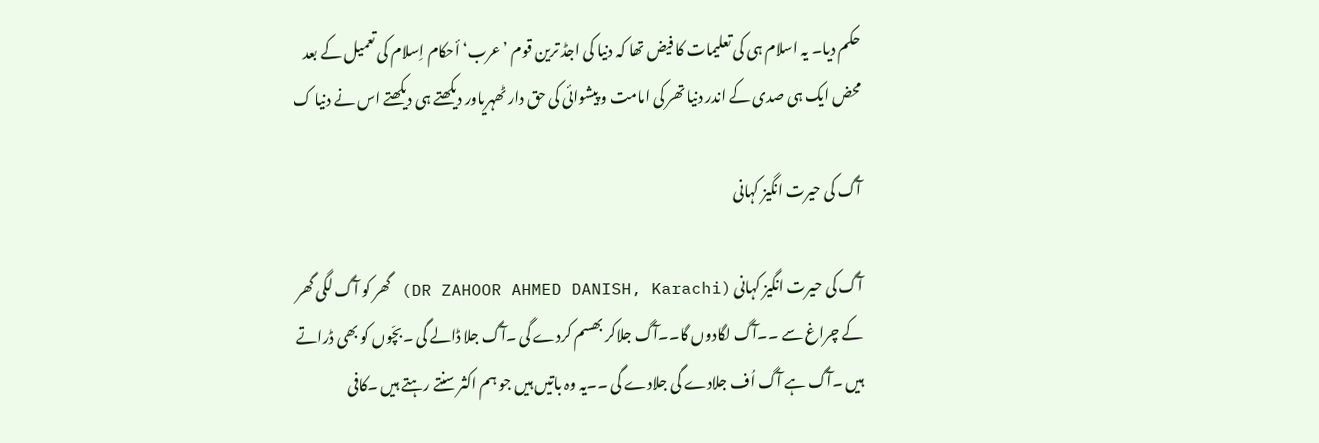حکم دیا۔ یہ اسلام ہی کی تعلیمات کا فیض تھا کہ دنیا کی اجڈ ترین قوم ’عرب‘ أحکام اِسلام کی تعمیل کے بعد محض ایک ہی صدی کے اندر دنیا تھر کی امامت و پیشوائی کی حق دار ٹھہریاور دیکھتے ہی دیکھتے اس نے دنیا ک

آگ کی حیرت انگیز کہانی

آگ کی حیرت انگیز کہانی (DR ZAHOOR AHMED DANISH, Karachi) گھر کو آگ لگی گھر کے چراغ سے ۔۔آگ لگادوں گا۔۔آگ جلاکر بھسم کردے گی ۔آگ جلا ڈالے گی ۔بچّوں کو بھی ڈراتے ہیں ۔آگ ہے آگ اُف جلادے گی جلادے گی ۔۔یہ وہ باتیں ہیں جو ہم اکثر سنتے رہتے ہیں ۔کافی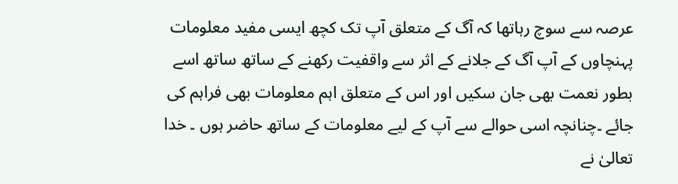عرصہ سے سوچ رہاتھا کہ آگ کے متعلق آپ تک کچھ ایسی مفید معلومات پہنچاوں کے آپ آگ کے جلانے کے اثر سے واقفیت رکھنے کے ساتھ ساتھ اسے بطور نعمت بھی جان سکیں اور اس کے متعلق اہم معلومات بھی فراہم کی جائے ۔چنانچہ اسی حوالے سے آپ کے لیے معلومات کے ساتھ حاضر ہوں ۔ خدا تعالیٰ نے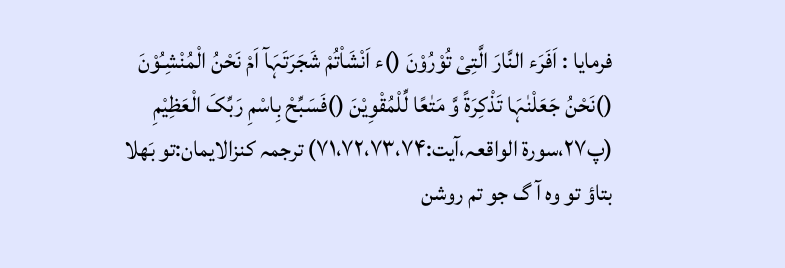فرمایا : اَفَرَء النَّارَ الَّتِیْ تُوْرُوْنَ ()ء اَنْشَاْتُمْ شَجَرَتَہَآ اَمْ نَحْنُ الْمُنْشِـُوْنَ ()نَحْنُ جَعَلْنٰہَا تَذْکِرَۃً وَّ مَتٰعًا لِّلْمُقْوِیْنَ ()فَسَبِّحْ بِاسْمِ رَبِّکَ الْعَظِیْمِ (پ۲۷،سورۃ الواقعہ،آیت:۷۱،۷۲،۷۳،۷۴) ترجمہ کنزالایمان:تو بَھلا بتاؤ تو وہ آ گ جو تم روشن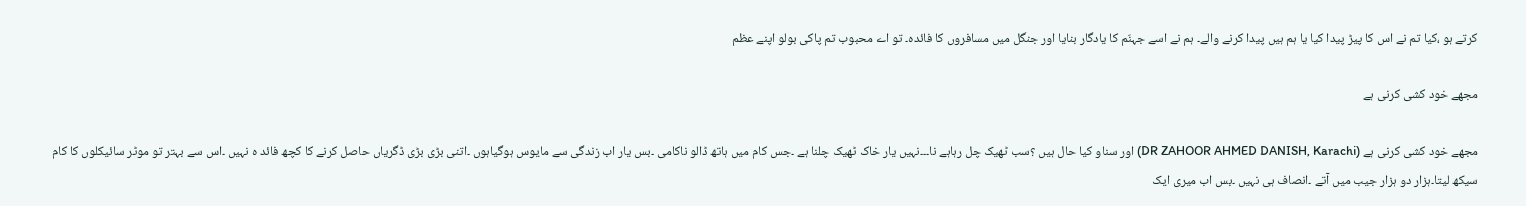کرتے ہو ،کیا تم نے اس کا پیڑ پیدا کیا یا ہم ہیں پیدا کرنے والے۔ ہم نے اسے جہنّم کا یادگار بنایا اور جنگل میں مسافروں کا فائدہ۔ تو اے محبوب تم پاکی بولو اپنے عظم

مجھے خود کشی کرنی ہے

مجھے خود کشی کرنی ہے (DR ZAHOOR AHMED DANISH, Karachi) اور سناو کیا حال ہیں ؟سب ٹھیک چل رہاہے نا۔۔۔نہیں یار خاک ٹھیک چلنا ہے ۔جس کام میں ہاتھ ڈالو ناکامی ۔بس یار اب زندگی سے مایوس ہوگیاہوں ۔اتنی بڑی بڑی ڈگریاں حاصل کرنے کا کچھ فائد ہ نہیں ۔اس سے بہتر تو موٹر سائیکلوں کا کام سیکھ لیتا۔ہزار دو ہزار جیب میں آتے ۔انصاف ہی نہیں ۔بس اب میری ایک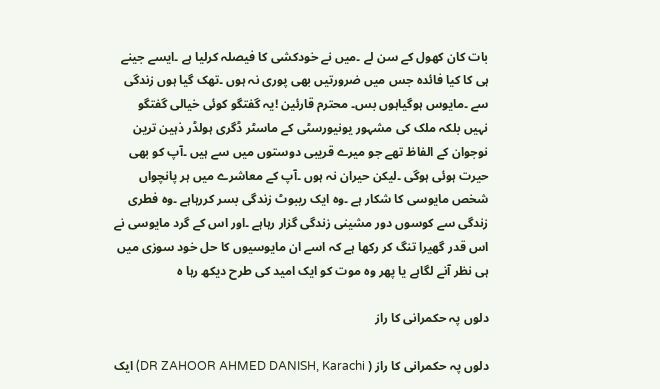بات کان کھول کے سن لے ۔میں نے خودکشی کا فیصلہ کرلیا ہے ۔ایسے جینے ہی کا کیا فائدہ جس میں ضرورتیں بھی پوری نہ ہوں ۔تھک گیا ہوں زندگی سے ۔مایوس ہوگیاہوں بس۔ محترم قارئین !یہ گفتگو کوئی خیالی گفتگو نہیں بلکہ ملک کی مشہور یونیورسٹی کے ماسٹر ڈگری ہولڈر ذہین ترین نوجوان کے الفاظ تھے جو میرے قریبی دوستوں میں سے ہیں ۔آپ کو بھی حیرت ہوئی ہوگی ۔لیکن حیران نہ ہوں ۔آپ کے معاشرے میں ہر پانچواں شخص مایوسی کا شکار ہے ۔وہ ایک ریبوٹ زندگی بسر کررہاہے ۔وہ فطری زندگی سے کوسوں دور مشینی زندگی گزار رہاہے ۔اور اس کے گرد مایوسی نے اس قدر گھیرا تنگ کر رکھا ہے کہ اسے ان مایوسیوں کا حل خود سوزی میں ہی نظر آنے لگاہے یا پھر وہ موت کو ایک امید کی طرح دیکھ رہا ہ

دلوں پہ حکمرانی کا راز

دلوں پہ حکمرانی کا راز ( DR ZAHOOR AHMED DANISH, Karachi) ایک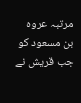مرتبہ عروہ بن مسعود کو جب قریش نے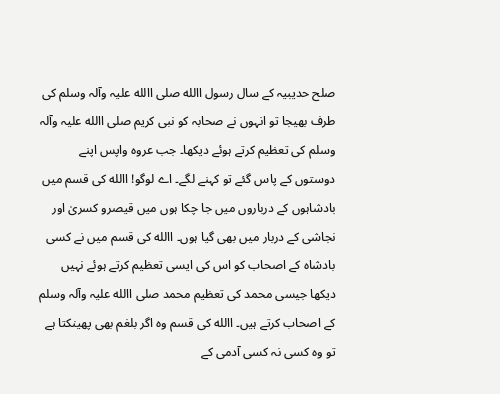صلح حدیبیہ کے سال رسول االله صلی االله علیہ وآلہ وسلم کی طرف بھیجا تو انہوں نے صحابہ کو نبی کریم صلی االله علیہ وآلہ وسلم کی تعظیم کرتے ہوئے دیکھا۔ جب عروہ واپس اپنے دوستوں کے پاس گئے تو کہنے لگے۔ اے لوگو! االله کی قسم میں بادشاہوں کے درباروں میں جا چکا ہوں میں قیصرو کسریٰ اور نجاشی کے دربار میں بھی گیا ہوں۔ االله کی قسم میں نے کسی بادشاہ کے اصحاب کو اس کی ایسی تعظیم کرتے ہوئے نہیں دیکھا جیسی محمد کی تعظیم محمد صلی االله علیہ وآلہ وسلم کے اصحاب کرتے ہیں۔ االله کی قسم وہ اگر بلغم بھی پھینکتا ہے تو وہ کسی نہ کسی آدمی کے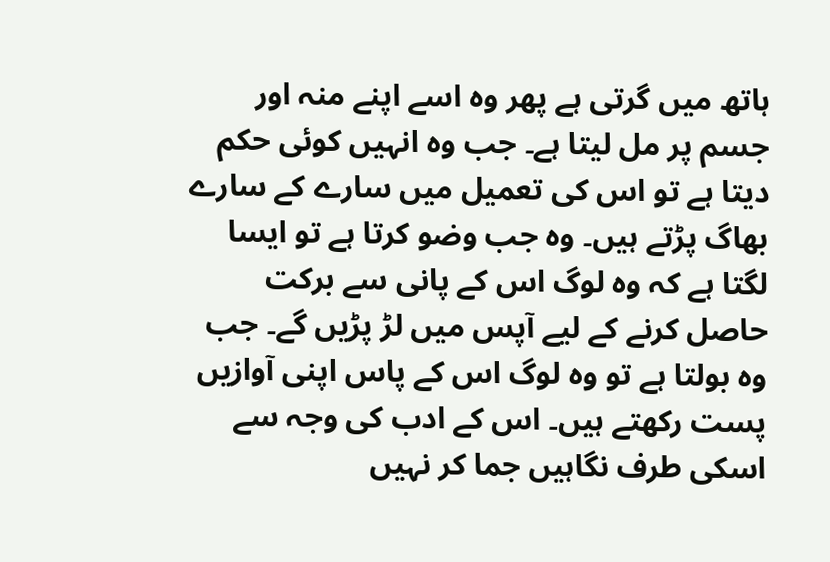ہاتھ میں گرتی ہے پھر وہ اسے اپنے منہ اور جسم پر مل لیتا ہے۔ جب وہ انہیں کوئی حکم دیتا ہے تو اس کی تعمیل میں سارے کے سارے بھاگ پڑتے ہیں۔ وہ جب وضو کرتا ہے تو ایسا لگتا ہے کہ وہ لوگ اس کے پانی سے برکت حاصل کرنے کے لیے آپس میں لڑ پڑیں گے۔ جب وہ بولتا ہے تو وہ لوگ اس کے پاس اپنی آوازیں پست رکھتے ہیں۔ اس کے ادب کی وجہ سے اسکی طرف نگاہیں جما کر نہیں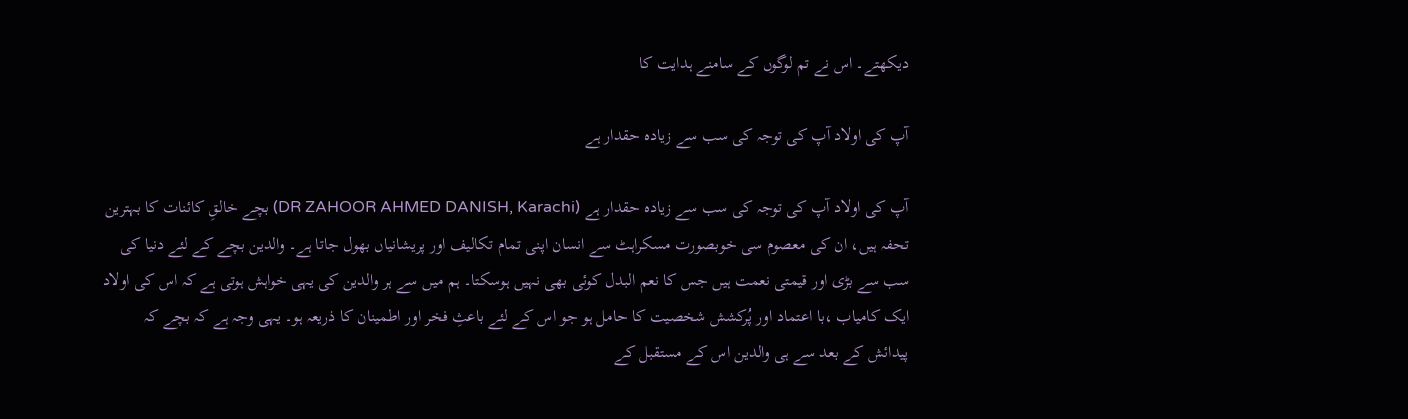دیکھتے۔ اس نے تم لوگوں کے سامنے ہدایت کا

آپ کی اولاد آپ کی توجہ کی سب سے زیادہ حقدار ہے

آپ کی اولاد آپ کی توجہ کی سب سے زیادہ حقدار ہے (DR ZAHOOR AHMED DANISH, Karachi) بچے خالقِ کائنات کا بہترین تحفہ ہیں، ان کی معصوم سی خوبصورت مسکراہٹ سے انسان اپنی تمام تکالیف اور پریشانیاں بھول جاتا ہے۔ والدین بچے کے لئے دنیا کی سب سے بڑی اور قیمتی نعمت ہیں جس کا نعم البدل کوئی بھی نہیں ہوسکتا۔ ہم میں سے ہر والدین کی یہی خواہش ہوتی ہے کہ اس کی اولاد ایک کامیاب ،با اعتماد اور پُرکشش شخصیت کا حامل ہو جو اس کے لئے باعثِ فخر اور اطمینان کا ذریعہ ہو۔ یہی وجہ ہے کہ بچے کہ پیدائش کے بعد سے ہی والدین اس کے مستقبل کے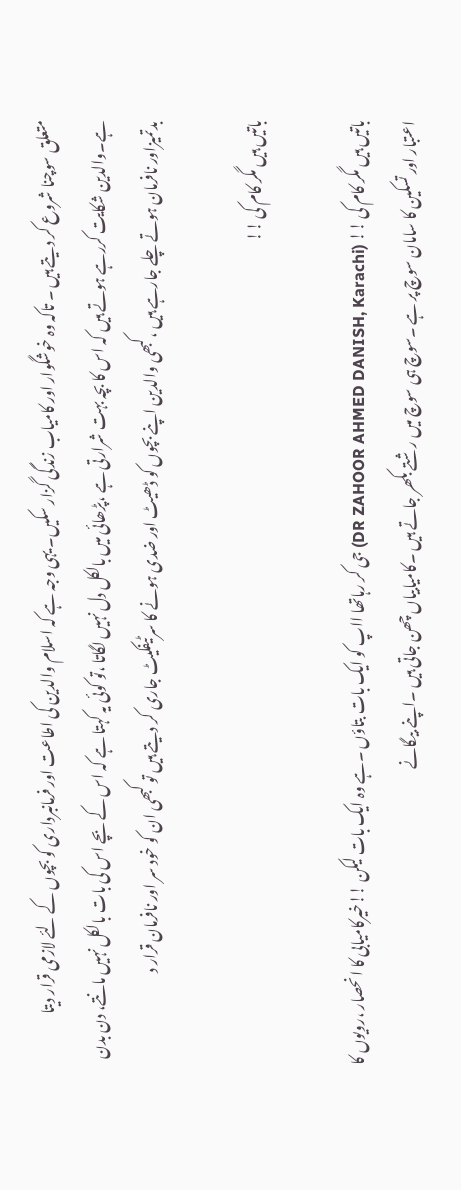متعلق سوچنا شروع کر دیتے ہیں ۔ تاکہ وہ خوشگوار اور کامیاب زندگی گزار سکیں۔ یہی وجہ ہے کہ اسلام والدین کی اطاعت اور فرمانبرداری کو بچوں کے لئے لازمی قرار دیتا ہے۔والدین شکایت کررہے ہوتے ہیں کہ اس کا بچہ بہت شرارتی ہے ،پڑھائی میں بالکل دل نہیں لگاتا ،تو کوئی یہ کہتا ہے کہ اس کے بچے اس کی بات بالکل نہیں مانتے، دن بدن بدتمیزاور نافرمان ہوتے چلے جارہے ہیں ،کبھی والدین اپنے بچوں کو ڈھیٹ اور ضدی ہونے کا سرٹیفکیٹ جاری کر دیتے ہیں تو کبھی ان کو خود سر اور نافرمان قرار د

باتیں ہیں مگر کام کی !!

باتیں ہیں مگر کام کی !! (DR ZAHOOR AHMED DANISH, Karachi) جی کر رہاتھا ااپ کو ایک بات بتاؤں ۔ہے وہ ایک بات لیکن !!خیرکامیابی کا انحصار ،رویوں کا اعتبار اور تسکین کا سامان سوچ پر ہے ۔سوچ ہی سوچ میں رشتے بکھر جاتے ہیں ۔کامیابیاں چھن جاتی ہیں ۔اپنے بیگانے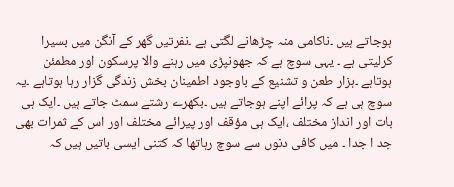ہوجاتے ہیں ۔ناکامی منہ چڑھانے لگتی ہے ۔نفرتیں گھر کے آنگن میں بسیرا کرلیتی ہے ۔ یہی سوچ ہے کہ جھونپڑی میں رہنے والا پرسکون اور مطمئن ہوتاہے ۔ہزار طعن و تشنیع کے باوجود اطمینان بخش زندگی گزار رہا ہوتاہے ۔یہ سوچ ہی ہے کہ پرائے اپنے ہوجاتے ہیں ۔بکھرے رشتے سمٹ جاتے ہیں ۔ایک ہی بات اور انداز مختلف ،ایک ہی مؤقف اور پیرائے مختلف اور اس کے ثمرات بھی جد ا جدا ۔ میں کافی دنوں سے سوچ رہاتھا کہ کتنی ایسی باتیں ہیں کہ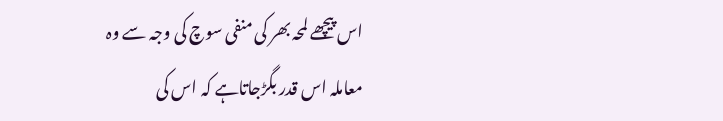اس پیچھے لمحہ بھر کی منفی سوچ کی وجہ سے وہ معاملہ اس قدر بگڑجاتاہے کہ اس کی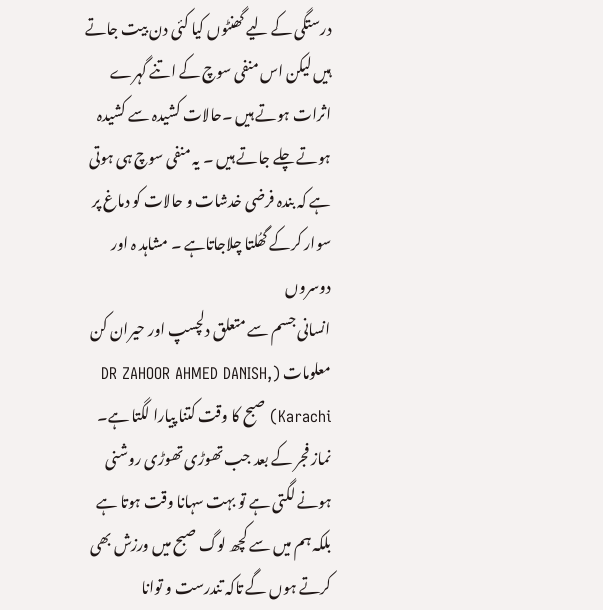درستگی کے لیے گھنٹوں کیا کئی دن بیت جاتے ہیں لیکن اس منفی سوچ کے اتنے گہرے اثرات ہوتے ہیں ۔حالات کشیدہ سے کشیدہ ہوتے چلے جاتے ہیں ۔ یہ منفی سوچ ہی ہوتی ہے کہ بندہ فرضی خدشات و حالات کو دماغ پر سوار کرکے گھُلتا چلاجاتاہے ۔ مشاہد ہ اور دوسروں
انسانی جسم سے متعلق دلچسپ اور حیران کن معلومات (DR ZAHOOR AHMED DANISH, Karachi) صبح کا وقت کتنا پیارا لگتا ہے۔ نماز فجر کے بعد جب تھوڑی تھوڑی روشنی ہونے لگتی ہے تو بہت سہانا وقت ہوتا ہے بلکہ ہم میں سے کچھ لوگ صبح میں ورزش بھی کرتے ہوں گے تاکہ تندرست و توانا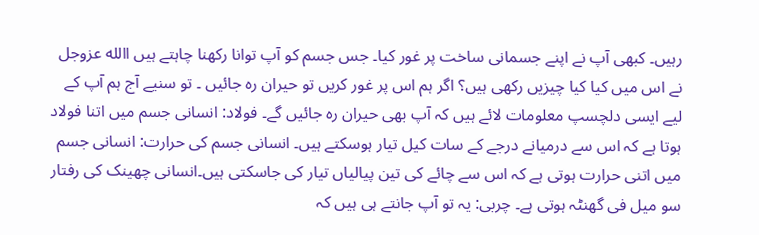رہیں۔ کبھی آپ نے اپنے جسمانی ساخت پر غور کیا۔ جس جسم کو آپ توانا رکھنا چاہتے ہیں االله عزوجل نے اس میں کیا کیا چیزیں رکھی ہیں؟ اگر ہم اس پر غور کریں تو حیران رہ جائیں ۔ تو سنیے آج ہم آپ کے لیے ایسی دلچسپ معلومات لائے ہیں کہ آپ بھی حیران رہ جائیں گے۔ فولاد: انسانی جسم میں اتنا فولاد ہوتا ہے کہ اس سے درمیانے درجے کے سات کیل تیار ہوسکتے ہیں۔ انسانی جسم کی حرارت: انسانی جسم میں اتنی حرارت ہوتی ہے کہ اس سے چائے کی تین پیالیاں تیار کی جاسکتی ہیں۔انسانی چھینک کی رفتار سو میل فی گھنٹہ ہوتی ہے۔ چربی: یہ تو آپ جانتے ہی ہیں کہ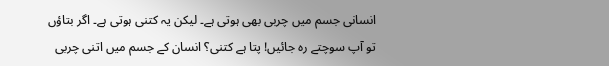انسانی جسم میں چربی بھی ہوتی ہے۔ لیکن یہ کتنی ہوتی ہے۔ اگر بتاؤں تو آپ سوچتے رہ جائیں! پتا ہے کتنی؟ انسان کے جسم میں اتنی چربی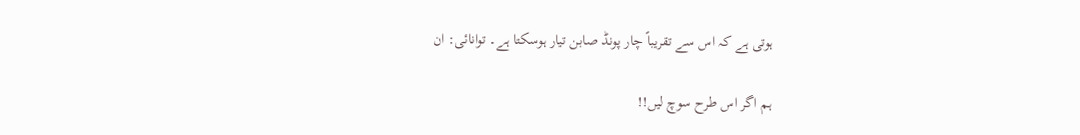ہوتی ہے کہ اس سے تقریباً چار پونڈ صابن تیار ہوسکتا ہے۔ توانائی: ان

ہم اگر اس طرح سوچ لیں!!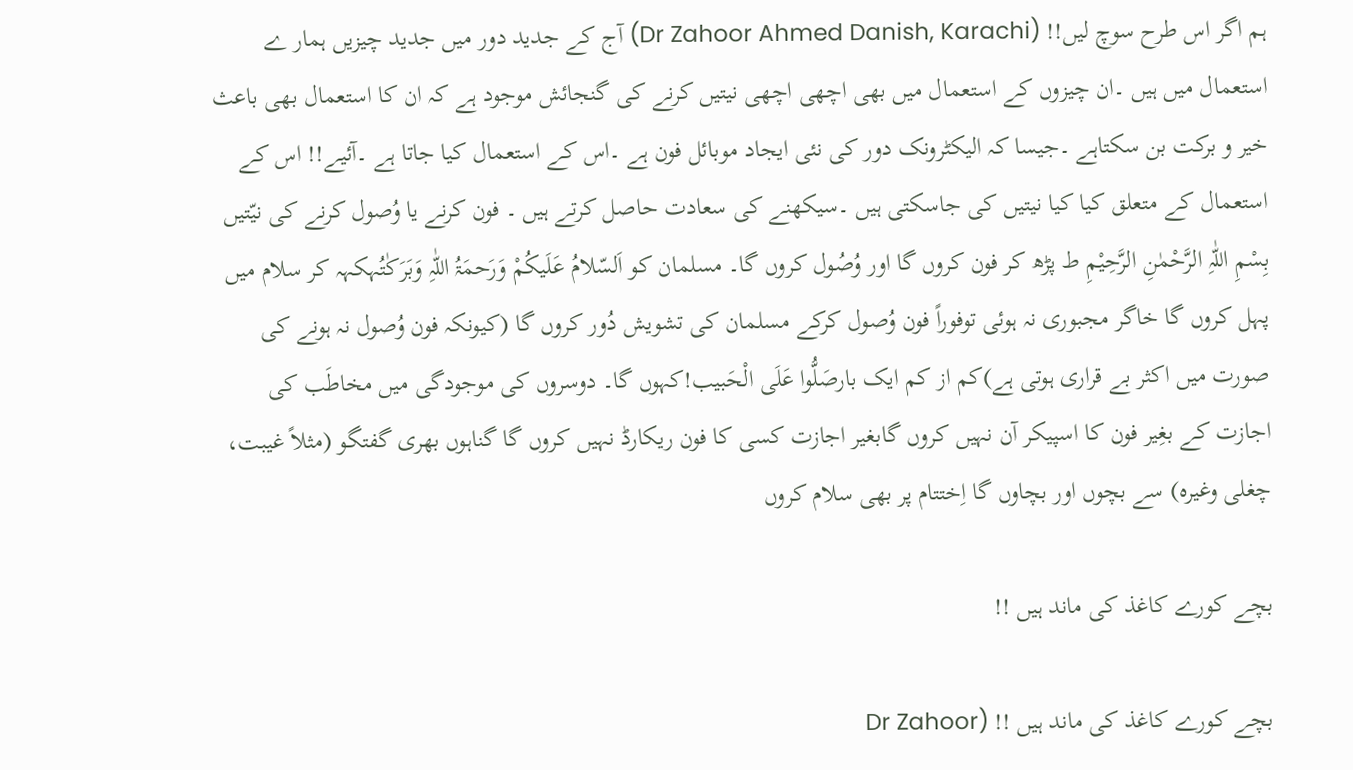ہم اگر اس طرح سوچ لیں!! (Dr Zahoor Ahmed Danish, Karachi) آج کے جدید دور میں جدید چیزیں ہمار ے استعمال میں ہیں ۔ان چیزوں کے استعمال میں بھی اچھی اچھی نیتیں کرنے کی گنجائش موجود ہے کہ ان کا استعمال بھی باعث خیر و برکت بن سکتاہے ۔جیسا کہ الیکٹرونک دور کی نئی ایجاد موبائل فون ہے ۔اس کے استعمال کیا جاتا ہے ۔آئیے!! اس کے استعمال کے متعلق کیا کیا نیتیں کی جاسکتی ہیں ۔سیکھنے کی سعادت حاصل کرتے ہیں ۔ فون کرنے یا وُصول کرنے کی نیّتیں بِسْمِ اللّٰہِ الرَّحْمٰنِ الرَّحِیْمِ ط پڑھ کر فون کروں گا اور وُصُول کروں گا۔ مسلمان کو اَلسّلامُ عَلَیکُمْ وَرَحمَۃُ اللّٰہِ وَبَرَکٰتُہکہہ کر سلام میں پہل کروں گا خاگر مجبوری نہ ہوئی توفوراً فون وُصول کرکے مسلمان کی تشویش دُور کروں گا (کیونکہ فون وُصول نہ ہونے کی صورت میں اکثر بے قراری ہوتی ہے)کم از کم ایک بارصَلُّوا عَلَی الْحَبیب!کہوں گا۔ دوسروں کی موجودگی میں مخاطَب کی اجازت کے بغِیر فون کا اسپیکر آن نہیں کروں گابغیر اجازت کسی کا فون ریکارڈ نہیں کروں گا گناہوں بھری گفتگو (مثلاً غیبت، چغلی وغیرہ) سے بچوں اور بچاوں گا اِختتام پر بھی سلام کروں

بچے کورے کاغذ کی ماند ہیں !!

بچے کورے کاغذ کی ماند ہیں !! (Dr Zahoor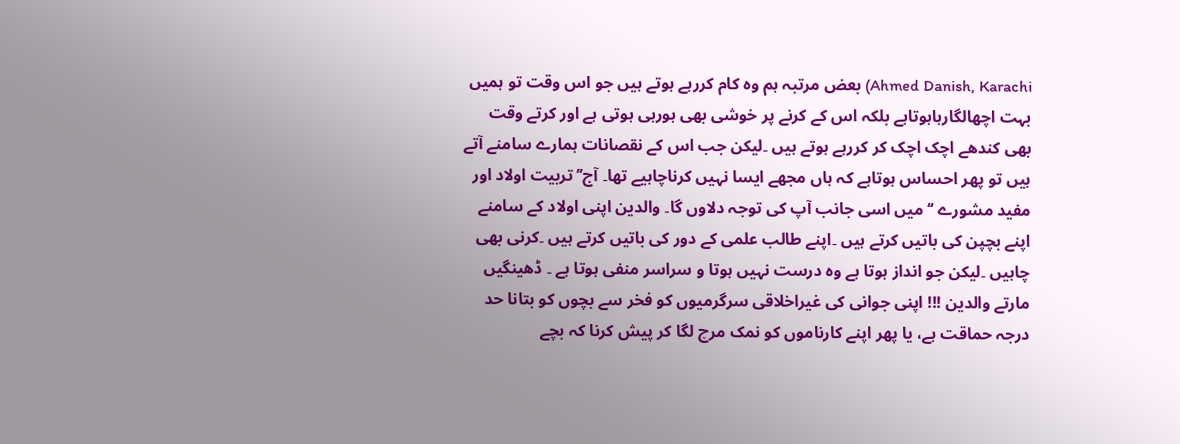Ahmed Danish, Karachi) بعض مرتبہ ہم وہ کام کررہے ہوتے ہیں جو اس وقت تو ہمیں بہت اچھالگارہاہوتاہے بلکہ اس کے کرنے پر خوشی بھی ہورہی ہوتی ہے اور کرتے وقت بھی کندھے اچک اچک کر کررہے ہوتے ہیں ۔لیکن جب اس کے نقصانات ہمارے سامنے آتے ہیں تو پھر احساس ہوتاہے کہ ہاں مجھے ایسا نہیں کرناچاہیے تھا۔ آج’’ تربیت اولاد اور مفید مشورے ‘‘میں اسی جانب آپ کی توجہ دلاوں گا۔ والدین اپنی اولاد کے سامنے اپنے بچپن کی باتیں کرتے ہیں ۔اپنے طالب علمی کے دور کی باتیں کرتے ہیں ۔کرنی بھی چاہیں ۔لیکن جو انداز ہوتا ہے وہ درست نہیں ہوتا و سراسر منفی ہوتا ہے ۔ ڈھینگیں مارتے والدین !!! اپنی جوانی کی غیراخلاقی سرگرمیوں کو فخر سے بچوں کو بتانا حد درجہ حماقت ہے، یا پھر اپنے کارناموں کو نمک مرچ لگا کر پیش کرنا کہ بچے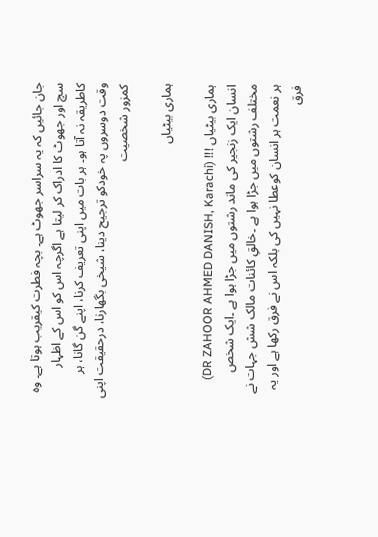جان جائیں کہ یہ سراسر جھوٹ ہے۔ بچہ فطرت کیقریب ہوتا ہے۔ وہ سچ اور جھوٹ کا ادراک کر لیتا ہے اگرچہ اس کو اس کے اظہار کاطریقہ نہ آتا ہو۔ ہر بات میں اپنی تعریف کرنا، اپنے گن گانا، ہر وقت دوسروں پہ خودکو ترجیح دینا، شیخی بگھارنا، درحقیقت اپنی کمزور شخصیت

ہماری بیٹیاں

ہماری بیٹیاں !!! (DR ZAHOOR AHMED DANISH, Karachi) انسان ایک زنجیر کی ماند رشتوں میں جڑا ہوا ہے ۔ایک شخص مختلف رشتوں میں جڑا ہوا ہے ۔خالقِ کائنات مالک شش جہات نے ہر نعمت ہر انسان کوعطا نہیں کی بلکہ اس نے فرق رکھا ہے اور یہ فرق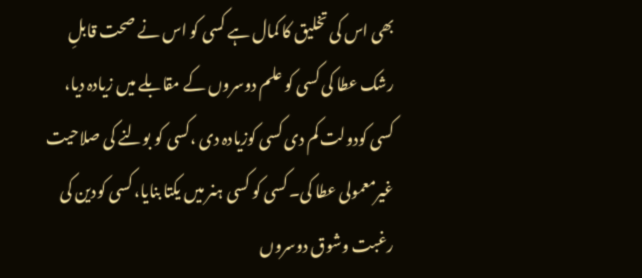بھی اس کی تخلیق کا کمال ہے کسی کو اس نے صحت قابلِ رشک عطا کی کسی کو علم دوسروں کے مقابلے میں زیادہ دیا، کسی کودولت کم دی کسی کوزیادہ دی ،کسی کو بولنے کی صلاحیت غیرمعمولی عطا کی۔ کسی کو کسی ہنر میں یکتا بنایا، کسی کودین کی رغبت وشوق دوسروں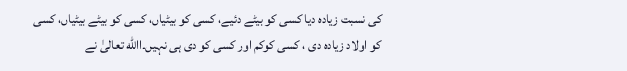کی نسبت زیادہ دیا کسی کو بیٹے دئیے، کسی کو بیٹیاں، کسی کو بیٹے بیٹیاں، کسی کو اولاد زیادہ دی ، کسی کوکم اور کسی کو دی ہی نہیں۔االله تعالیٰ نے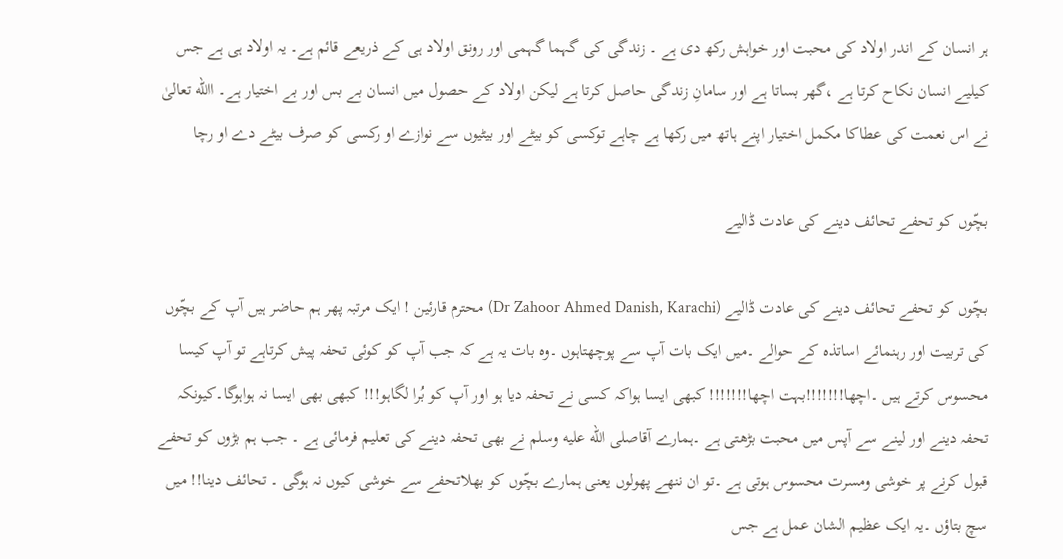ہر انسان کے اندر اولاد کی محبت اور خواہش رکھ دی ہے ۔ زندگی کی گہما گہمی اور رونق اولاد ہی کے ذریعے قائم ہے۔ یہ اولاد ہی ہے جس کیلیے انسان نکاح کرتا ہے ،گھر بساتا ہے اور سامانِ زندگی حاصل کرتا ہے لیکن اولاد کے حصول میں انسان بے بس اور بے اختیار ہے۔ االله تعالیٰ نے اس نعمت کی عطاکا مکمل اختیار اپنے ہاتھ میں رکھا ہے چاہے توکسی کو بیٹے اور بیٹیوں سے نوازے او رکسی کو صرف بیٹے دے او رچا

بچّوں کو تحفے تحائف دینے کی عادت ڈالیے

بچّوں کو تحفے تحائف دینے کی عادت ڈالیے (Dr Zahoor Ahmed Danish, Karachi) محترم قارئین ! ایک مرتبہ پھر ہم حاضر ہیں آپ کے بچّوں کی تربیت اور رہنمائے اساتذہ کے حوالے ۔میں ایک بات آپ سے پوچھتاہوں ۔وہ بات یہ ہے کہ جب آپ کو کوئی تحفہ پیش کرتاہے تو آپ کیسا محسوس کرتے ہیں ۔اچھا!!!!!!!بہت اچھا!!!!!!! کبھی ایسا ہواکہ کسی نے تحفہ دیا ہو اور آپ کو بُرا لگاہو!!! کبھی بھی ایسا نہ ہواہوگا۔کیونکہ تحفہ دینے اور لینے سے آپس میں محبت بڑھتی ہے ۔ہمارے آقاصلى الله عليه وسلم نے بھی تحفہ دینے کی تعلیم فرمائی ہے ۔ جب ہم بڑوں کو تحفے قبول کرنے پر خوشی ومسرت محسوس ہوتی ہے ۔تو ان ننھے پھولوں یعنی ہمارے بچّوں کو بھلاتحفے سے خوشی کیوں نہ ہوگی ۔ تحائف دینا!! میں سچ بتاؤں ۔یہ ایک عظیم الشان عمل ہے جس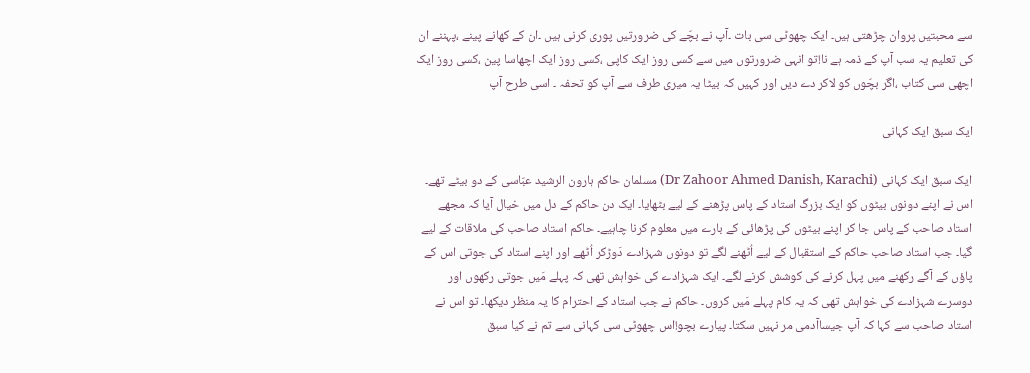سے محبتیں پروان چڑھتی ہیں۔ ایک چھوٹی سی بات ۔آپ نے بچّے کی ضرورتیں پوری کرنی ہیں ۔ان کے کھانے پینے ،پہننے ان کی تعلیم یہ سب آپ کے ذمہ ہے نا!تو انہی ضرورتوں میں سے کسی روز ایک کاپی ،کسی روز ایک اچھاسا پین ،کسی روز ایک اچھی سی کتاب ،اگر بچّوں کو لاکر دے دیں اور کہیں کہ بیٹا یہ میری طرف سے آپ کو تحفہ ۔ اسی طرح آپ

ایک سبق ایک کہانی

ایک سبق ایک کہانی (Dr Zahoor Ahmed Danish, Karachi) مسلمان حاکم ہارون الرشید عبّاسی کے دو بیٹے تھے۔ اس نے اپنے دونوں بیٹوں کو ایک بزرگ استاد کے پاس پڑھنے کے لیے بٹھایا۔ ایک دن حاکم کے دل میں خیال آیا کہ مجھے استاد صاحب کے پاس جا کر اپنے بیٹوں کی پڑھائی کے بارے میں معلوم کرنا چاہیے۔ حاکم استاد صاحب کی ملاقات کے لیے گیا۔ جب استاد صاحب حاکم کے استقبال کے لیے اُٹھنے لگے تو دونوں شہزادے دَوڑکر اُٹھے اور اپنے استاد کی جوتی اس کے پاؤں کے آگے رکھنے میں پہل کرنے کی کوشش کرنے لگے۔ ایک شہزادے کی خواہش تھی کہ پہلے مَیں جوتی رکھوں اور دوسرے شہزادے کی خواہش تھی کہ یہ کام پہلے مَیں کروں۔ حاکم نے جب استاد کے احترام کا یہ منظر دیکھا۔ تو اس نے استاد صاحب سے کہا کہ آپ جیساآدمی مر نہیں سکتا۔ پیارے بچو!اس چھوٹی سی کہانی سے تم نے کیا سبق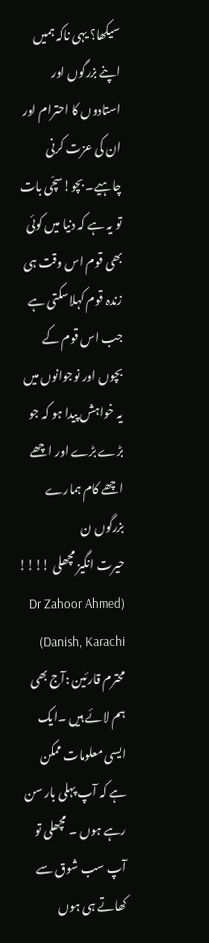سیکھا؟ یہی ناکہ ہمیں اپنے بزرگوں اور استادوں کا احترام اور ان کی عزت کرنی چاہیے۔ بچو!سچّی بات تو یہ ہے کہ دنیا میں کوئی بھی قوم اس وقت ہی زندہ قوم کہلاسکتی ہے جب اس قوم کے بچوں اور نوجوانوں میں یہ خواہش پیدا ہو کہ جو بڑے بڑے اور اچھے اچھے کام ہمارے بزرگوں ن
حیرت انگیز مچھلی !!!! (Dr Zahoor Ahmed Danish, Karachi) محترم قارئین :آج بھی ہم لائے ہیں ۔ایک ایسی معلومات ممکن ہے کہ آپ پہلی بار سن رہے ہوں ۔ مچھلی تو آپ سب شوق سے کھاتے ہی ہوں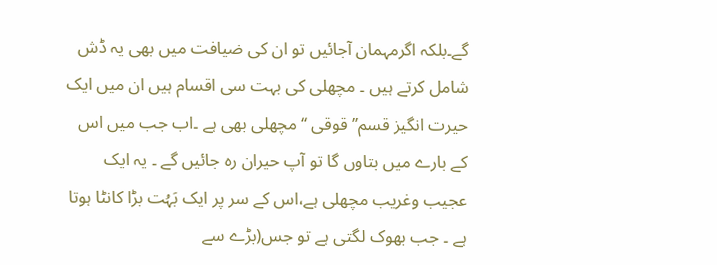گے۔بلکہ اگرمہمان آجائیں تو ان کی ضیافت میں بھی یہ ڈش شامل کرتے ہیں ۔ مچھلی کی بہت سی اقسام ہیں ان میں ایک حیرت انگیز قسم’’ قوقی ‘‘مچھلی بھی ہے ۔اب جب میں اس کے بارے میں بتاوں گا تو آپ حیران رہ جائیں گے ۔ یہ ایک عجیب وغریب مچھلی ہے،اس کے سر پر ایک بَہُت بڑا کانٹا ہوتا ہے ۔ جب بھوک لگتی ہے تو جس(بڑے سے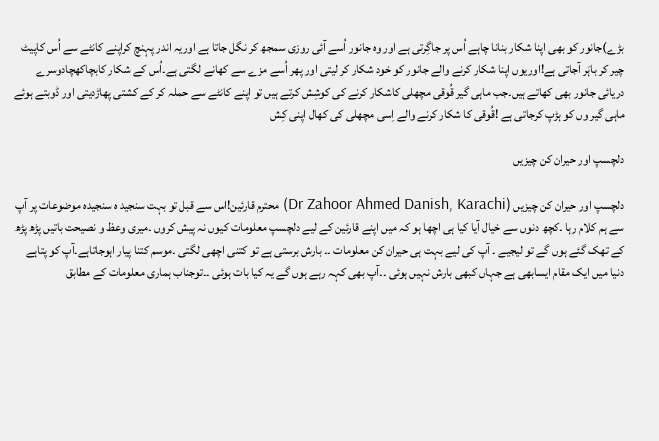بڑے)جانور کو بھی اپنا شکار بنانا چاہے اُس پر جاگِرتی ہے اور وہ جانور اُسے آئی روزی سمجھ کر نگل جاتا ہے اوریہ اندر پہنچ کراپنے کانٹے سے اُس کاپیٹ چیر کر باہَر آجاتی ہے!اوریوں اپنا شکار کرنے والے جانور کو خود شکار کر لیتی اور پھر اُسے مزے سے کھانے لگتی ہے۔اُس کے شکار کابچاکھچادوسرے دریائی جانور بھی کھاتے ہیں۔جب ماہی گیر قُوقی مچھلی کاشکار کرنے کی کوشِش کرتے ہیں تو اپنے کانٹے سے حملہ کر کے کشتی پھاڑدیتی اور ڈوبتے ہوئے ماہی گیر وں کو ہڑپ کرجاتی ہے !قُوقی کا شکار کرنے والے اِسی مچھلی کی کھال اپنی کِش

دلچسپ اور حیران کن چیزیں

دلچسپ اور حیران کن چیزیں (Dr Zahoor Ahmed Danish, Karachi) محترم قارئین!اس سے قبل تو بہت سنجید ہ سنجیدہ موضوعات پر آپ سے ہم کلام رہا ۔کچھ دنوں سے خیال آیا کیا ہی اچھا ہو کہ میں اپنے قارئین کے لیے دلچسپ معلومات کیوں نہ پیش کروں ۔میری وعظ و نصیحت باتیں پڑھ پڑھ کے تھک گئے ہوں گے تو لیجیے ۔ آپ کی لیے بہت ہی حیران کن معلومات ۔۔ بارش برستی ہے تو کتنی اچھی لگتی ۔موسم کتنا پیار اہوجاتاہے۔آپ کو پتاہے دنیا میں ایک مقام ایسابھی ہے جہاں کبھی بارش نہیں ہوئی ۔۔آپ بھی کہہ رہے ہوں گے یہ کیا بات ہوئی ۔۔توجناب ہماری معلومات کے مطابق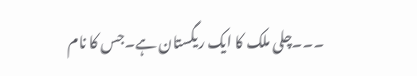۔۔۔چلی ملک کا ایک ریگستان ہے۔جس کا نام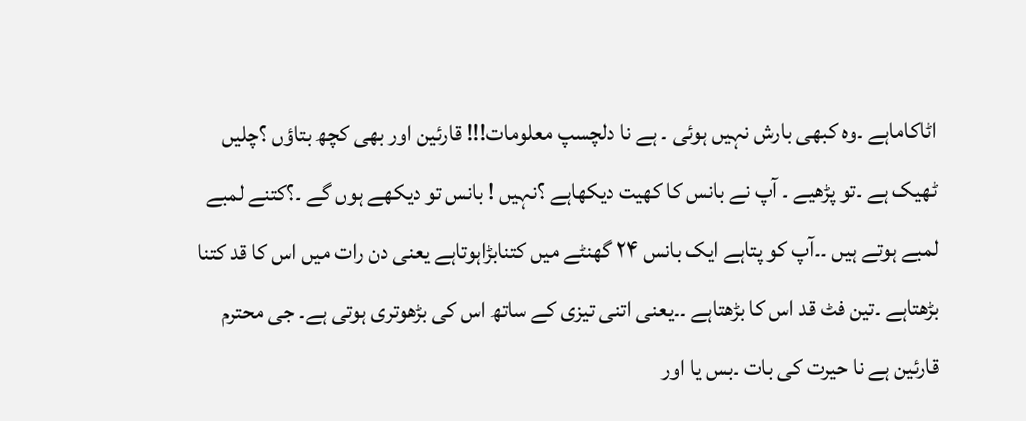اٹاکاماہے ۔وہ کبھی بارش نہیں ہوئی ۔ ہے نا دلچسپ معلومات!!! قارئین اور بھی کچھ بتاؤں ؟چلیں ٹھیک ہے ۔تو پڑھیے ۔ آپ نے بانس کا کھیت دیکھاہے ؟نہیں ! بانس تو دیکھے ہوں گے ۔؟کتنے لمبے لمبے ہوتے ہیں ۔۔آپ کو پتاہے ایک بانس ۲۴ گھنٹے میں کتنابڑاہوتاہے یعنی دن رات میں اس کا قد کتنا بڑھتاہے ۔تین فٹ قد اس کا بڑھتاہے ۔۔یعنی اتنی تیزی کے ساتھ اس کی بڑھوتری ہوتی ہے۔ جی محترم قارئین ہے نا حیرت کی بات ۔بس یا اور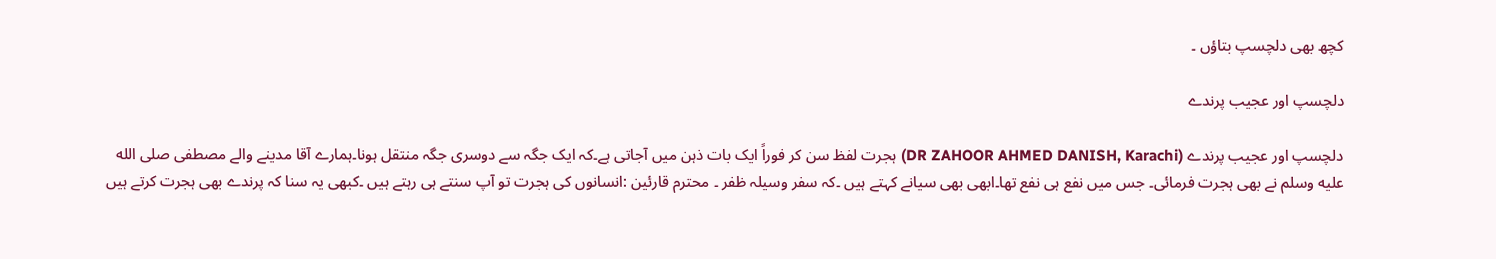کچھ بھی دلچسپ بتاؤں ۔

دلچسپ اور عجیب پرندے

دلچسپ اور عجیب پرندے (DR ZAHOOR AHMED DANISH, Karachi) ہجرت لفظ سن کر فوراً ایک بات ذہن میں آجاتی ہے۔کہ ایک جگہ سے دوسری جگہ منتقل ہونا۔ہمارے آقا مدینے والے مصطفی صلى الله عليه وسلم نے بھی ہجرت فرمائی۔ جس میں نفع ہی نفع تھا۔ابھی بھی سیانے کہتے ہیں ۔کہ سفر وسیلہ ظفر ۔ محترم قارئین :انسانوں کی ہجرت تو آپ سنتے ہی رہتے ہیں ۔کبھی یہ سنا کہ پرندے بھی ہجرت کرتے ہیں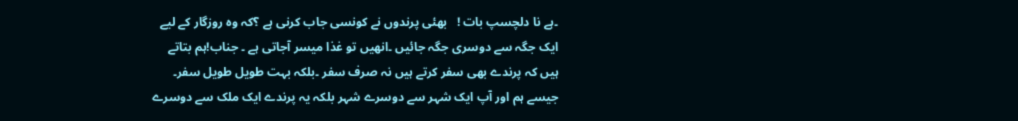۔ہے نا دلچسپ بات !   بھئی پرندوں نے کونسی جاب کرنی ہے ؟کہ وہ روزگار کے لیے ایک جگہ سے دوسری جگہ جائیں ۔انھیں تو غذا میسر آجاتی ہے ۔ جناب!ہم بتاتے ہیں کہ پرندے بھی سفر کرتے ہیں نہ صرف سفر ۔بلکہ بہت طویل طویل سفر۔ جیسے ہم اور آپ ایک شہر سے دوسرے شہر بلکہ یہ پرندے ایک ملک سے دوسرے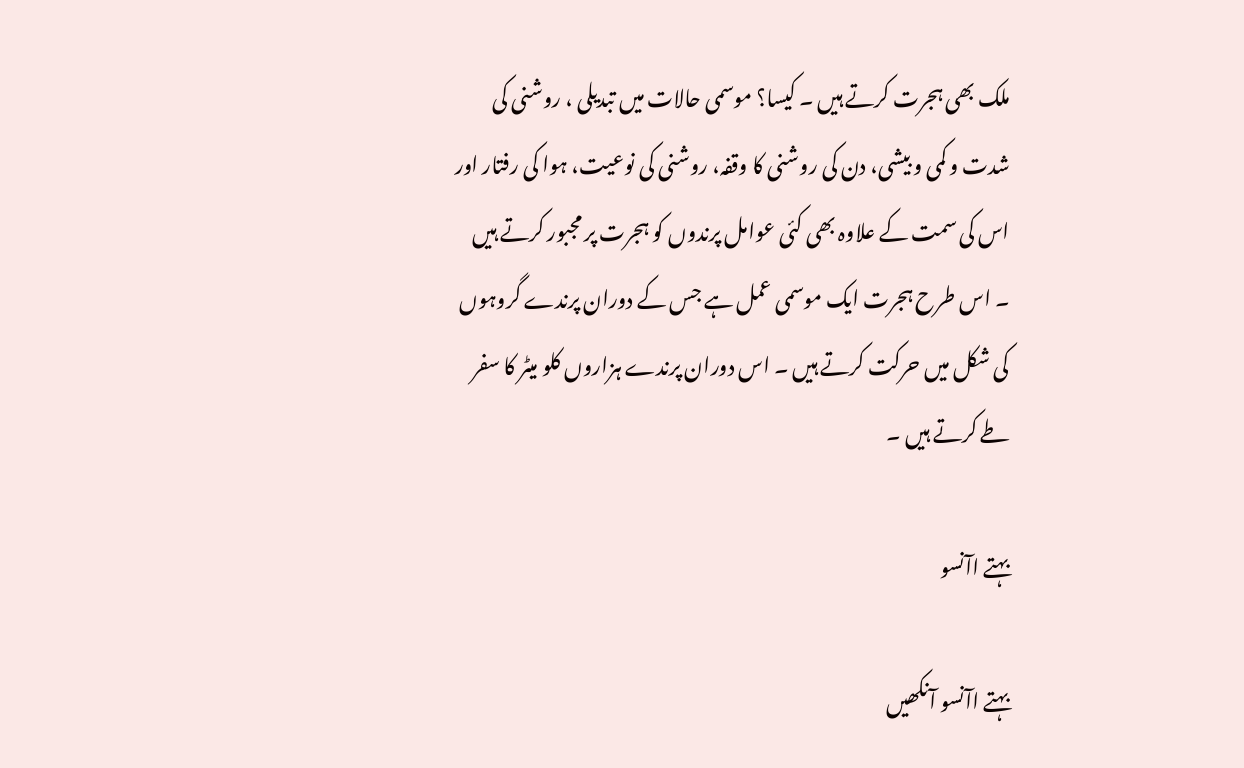ملک بھی ہجرت کرتے ہیں ۔ کیسا؟ موسمی حالات میں تبدیلی ، روشنی کی شدت و کمی و بیشی، دن کی روشنی کا وقفہ، روشنی کی نوعیت، ہوا کی رفتار اور اس کی سمت کے علاوہ بھی کئی عوامل پرندوں کو ہجرت پر مجبور کرتے ہیں ۔ اس طرح ہجرت ایک موسمی عمل ہے جس کے دوران پرندے گروہوں کی شکل میں حرکت کرتے ہیں ۔ اس دوران پرندے ہزاروں کلو میٹر کا سفر طے کرتے ہیں ۔

بہتے اآنسو

بہتے اآنسو آنکھیں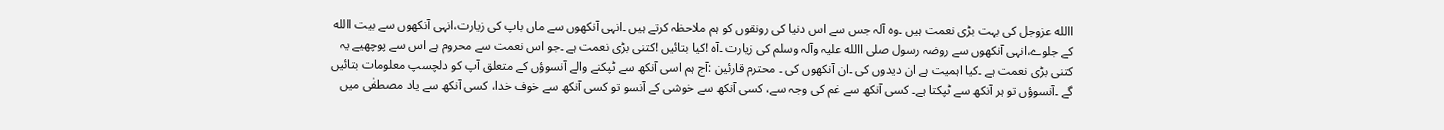االله عزوجل کی بہت بڑی نعمت ہیں ۔وہ آلہ جس سے اس دنیا کی رونقوں کو ہم ملاحظہ کرتے ہیں ۔انہی آنکھوں سے ماں باپ کی زیارت،انہی آنکھوں سے بیت االله کے جلوے،انہی آنکھوں سے روضہ رسول صلی االله علیہ وآلہ وسلم کی زیارت ۔آہ !کیا بتائیں !کتنی بڑی نعمت ہے ۔جو اس نعمت سے محروم ہے اس سے پوچھیے یہ کتنی بڑی نعمت ہے ۔کیا اہمیت ہے ان دیدوں کی ۔ان آنکھوں کی ۔ محترم قارئین :آج ہم اسی آنکھ سے ٹپکنے والے آنسوؤں کے متعلق آپ کو دلچسپ معلومات بتائیں گے ۔آنسوؤں تو ہر آنکھ سے ٹپکتا ہے۔ کسی آنکھ سے غم کی وجہ سے، کسی آنکھ سے خوشی کے آنسو تو کسی آنکھ سے خوف خدا، کسی آنکھ سے یاد مصطفٰی میں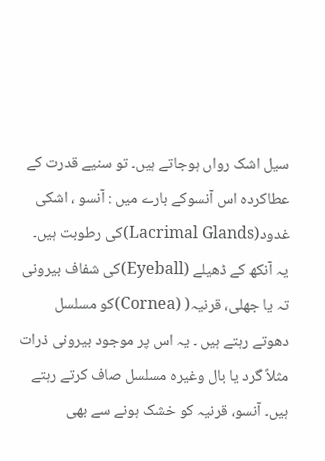سیل اشک رواں ہوجاتے ہیں۔ تو سنیے قدرت کے عطاکردہ اس آنسوکے بارے میں : آنسو ، اشکی غدود(Lacrimal Glands)کی رطوبت ہیں۔ یہ آنکھ کے ڈھیلے (Eyeball)کی شفاف بیرونی تہ یا جھلی، قرنیہ( (Cornea)کو مسلسل دھوتے رہتے ہیں ۔ یہ اس پر موجود بیرونی ذرات مثلاً گرد یا بال وغیرہ مسلسل صاف کرتے رہتے ہیں۔ آنسو، قرنیہ کو خشک ہونے سے بھی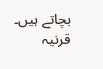بچاتے ہیں۔ قرنیہ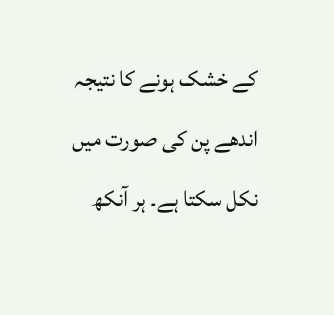کے خشک ہونے کا نتیجہ اندھے پن کی صورت میں نکل سکتا ہے۔ ہر آنکھ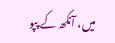میں، آنکھ کے پپو